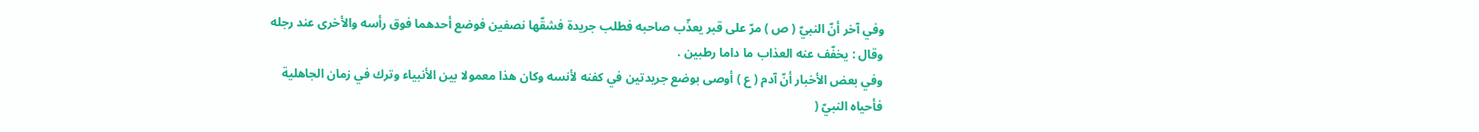وفي آخر أنّ النبيّ ( ص ) مرّ على قبر يعذّب صاحبه فطلب جريدة فشقّها نصفين فوضع أحدهما فوق رأسه والأخرى عند رجله وقال : يخفّف عنه العذاب ما داما رطبين .
وفي بعض الأخبار أنّ آدم ( ع ) أوصى بوضع جريدتين في كفنه لأنسه وكان هذا معمولا بين الأنبياء وترك في زمان الجاهلية فأحياه النبيّ (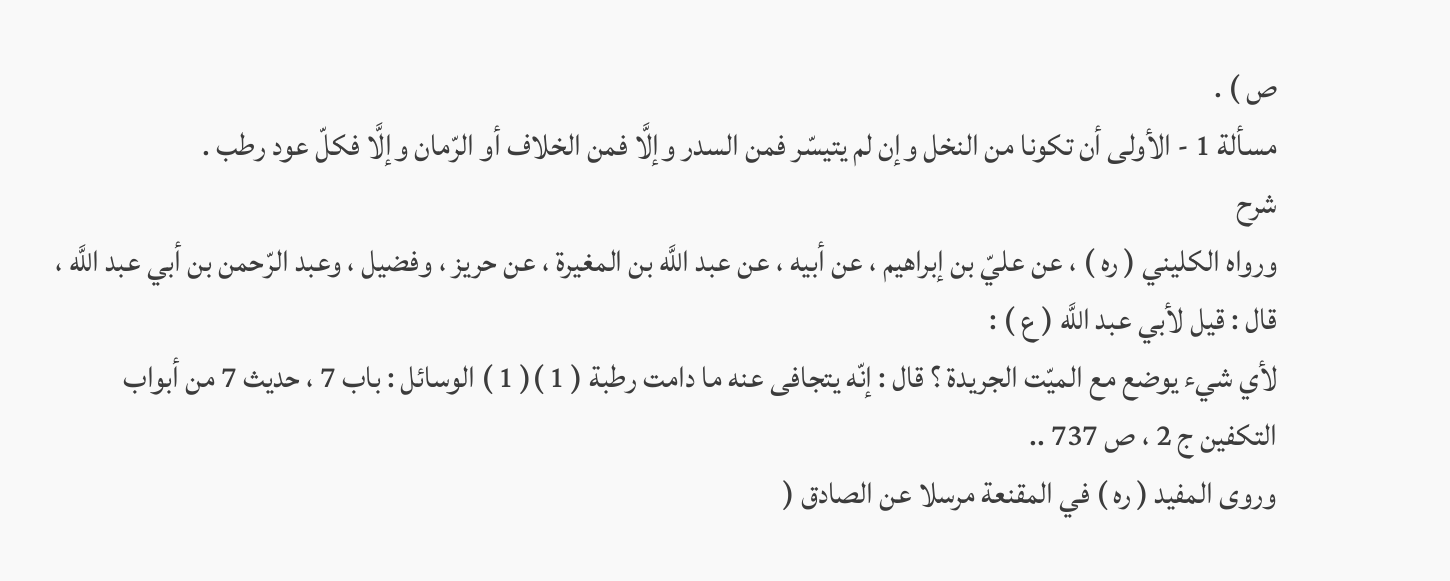ص ) .
مسألة 1 - الأولى أن تكونا من النخل وإن لم يتيسّر فمن السدر وإلَّا فمن الخلاف أو الرّمان وإلَّا فكلّ عود رطب .
شرح
ورواه الكليني ( ره ) ، عن عليّ بن إبراهيم ، عن أبيه ، عن عبد اللَّه بن المغيرة ، عن حريز ، وفضيل ، وعبد الرّحمن بن أبي عبد اللَّه ، قال : قيل لأبي عبد اللَّه ( ع ) :
لأي شيء يوضع مع الميّت الجريدة ؟ قال : إنّه يتجافى عنه ما دامت رطبة ( 1 )( 1 ) الوسائل : باب 7 ، حديث 7 من أبواب التكفين ج 2 ، ص 737 ..
وروى المفيد ( ره ) في المقنعة مرسلا عن الصادق (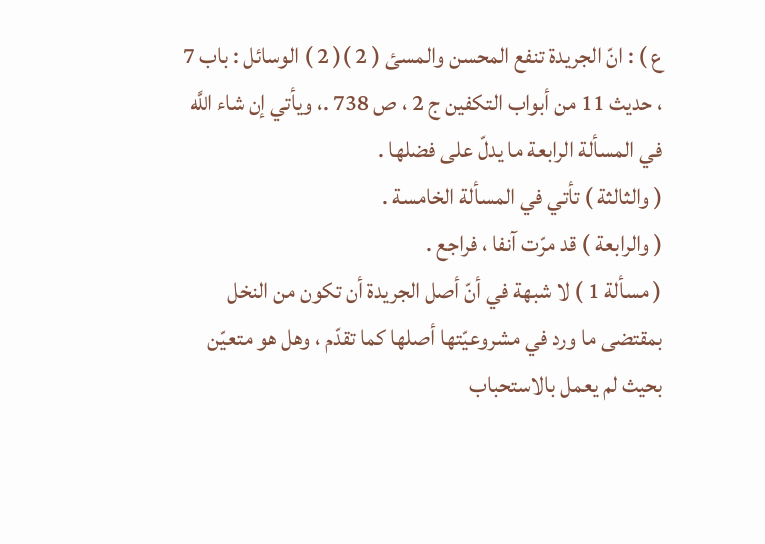ع ) : انّ الجريدة تنفع المحسن والمسئ ( 2 )( 2 ) الوسائل : باب 7 ، حديث 11 من أبواب التكفين ج 2 ، ص 738 .، ويأتي إن شاء اللَّه في المسألة الرابعة ما يدلّ على فضلها .
( والثالثة ) تأتي في المسألة الخامسة .
( والرابعة ) قد مرّت آنفا ، فراجع .
( مسألة 1 ) لا شبهة في أنّ أصل الجريدة أن تكون من النخل بمقتضى ما ورد في مشروعيّتها أصلها كما تقدّم ، وهل هو متعيّن بحيث لم يعمل بالاستحباب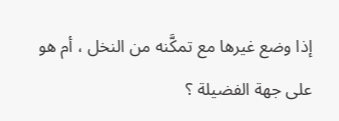إذا وضع غيرها مع تمكَّنه من النخل ، أم هو على جهة الفضيلة ؟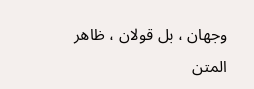وجهان ، بل قولان ، ظاهر المتن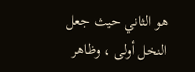هو الثاني حيث جعل النخل أولى ، وظاهر